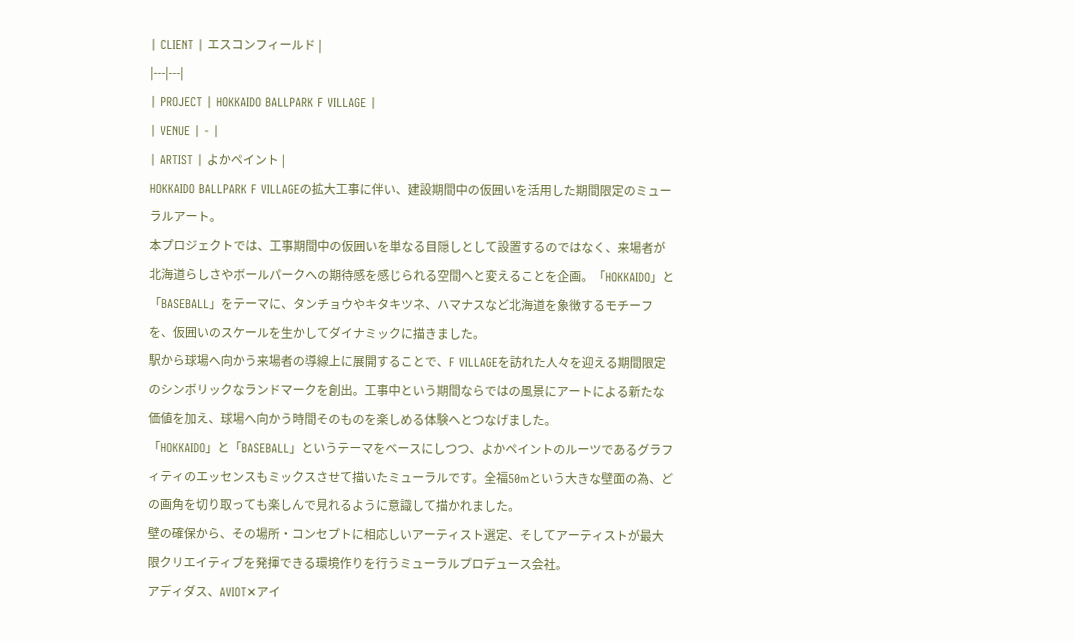| CLIENT | エスコンフィールド |
|---|---|
| PROJECT | HOKKAIDO BALLPARK F VILLAGE |
| VENUE | - |
| ARTIST | よかペイント |
HOKKAIDO BALLPARK F VILLAGEの拡大工事に伴い、建設期間中の仮囲いを活用した期間限定のミューラルアート。
本プロジェクトでは、工事期間中の仮囲いを単なる目隠しとして設置するのではなく、来場者が北海道らしさやボールパークへの期待感を感じられる空間へと変えることを企画。「HOKKAIDO」と「BASEBALL」をテーマに、タンチョウやキタキツネ、ハマナスなど北海道を象徴するモチーフを、仮囲いのスケールを生かしてダイナミックに描きました。
駅から球場へ向かう来場者の導線上に展開することで、F VILLAGEを訪れた人々を迎える期間限定のシンボリックなランドマークを創出。工事中という期間ならではの風景にアートによる新たな価値を加え、球場へ向かう時間そのものを楽しめる体験へとつなげました。
「HOKKAIDO」と「BASEBALL」というテーマをベースにしつつ、よかペイントのルーツであるグラフィティのエッセンスもミックスさせて描いたミューラルです。全福50mという大きな壁面の為、どの画角を切り取っても楽しんで見れるように意識して描かれました。
壁の確保から、その場所・コンセプトに相応しいアーティスト選定、そしてアーティストが最大限クリエイティブを発揮できる環境作りを行うミューラルプロデュース会社。
アディダス、AVIOT✕アイ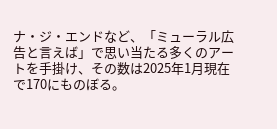ナ・ジ・エンドなど、「ミューラル広告と言えば」で思い当たる多くのアートを手掛け、その数は2025年1月現在で170にものぼる。